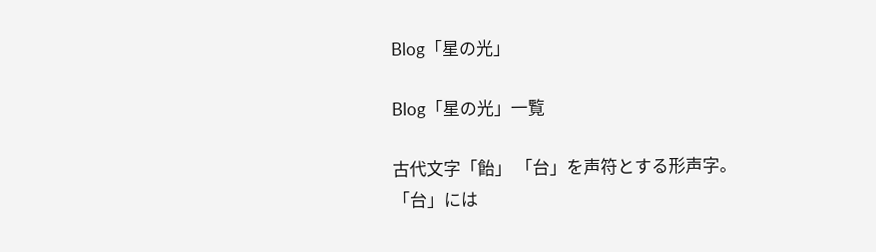Blog「星の光」

Blog「星の光」一覧

古代文字「飴」 「台」を声符とする形声字。「台」には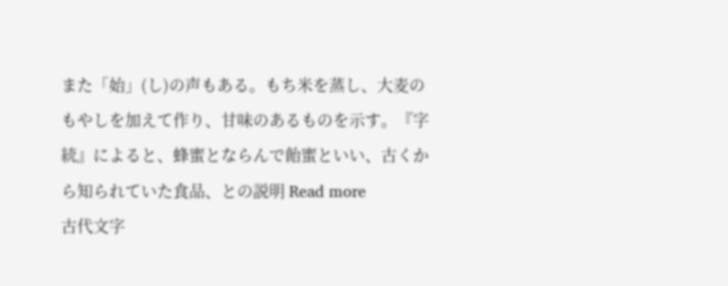また「始」(し)の声もある。もち米を蒸し、大麦のもやしを加えて作り、甘味のあるものを示す。『字統』によると、蜂蜜とならんで飴蜜といい、古くから知られていた食品、との説明 Read more
古代文字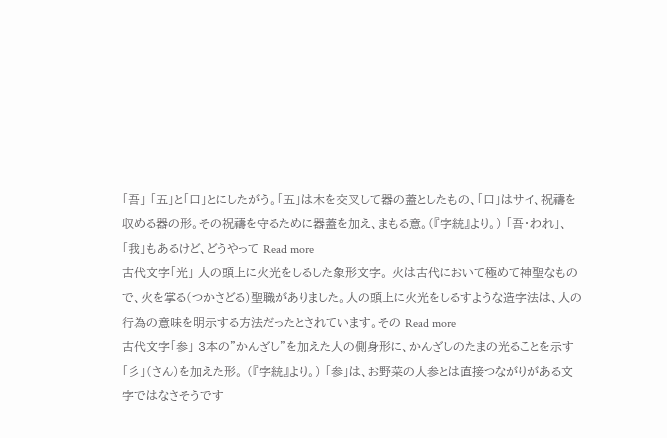「吾」 「五」と「口」とにしたがう。「五」は木を交叉して器の蓋としたもの、「口」はサイ、祝禱を収める器の形。その祝禱を守るために器蓋を加え、まもる意。(『字統』より。) 「吾・われ」、「我」もあるけど、どうやって Read more
古代文字「光」 人の頭上に火光をしるした象形文字。 火は古代において極めて神聖なもので、火を掌る(つかさどる)聖職がありました。人の頭上に火光をしるすような造字法は、人の行為の意味を明示する方法だったとされています。その Read more
古代文字「参」 3本の”かんざし”を加えた人の側身形に、かんざしのたまの光ることを示す「彡」(さん)を加えた形。 (『字統』より。) 「参」は、お野菜の人参とは直接つながりがある文字ではなさそうです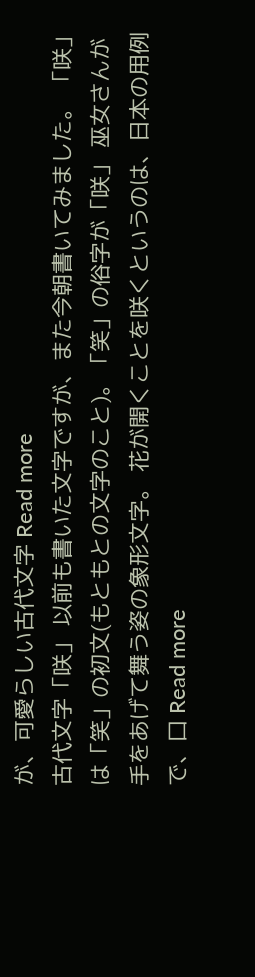が、可愛らしい古代文字 Read more
古代文字「咲」 以前も書いた文字ですが、また今朝書いてみました。 「咲」は「笑」の初文(もともとの文字のこと)。「笑」の俗字が「咲」 巫女さんが手をあげて舞う姿の象形文字。 花が開くことを咲くというのは、日本の用例で、口 Read more